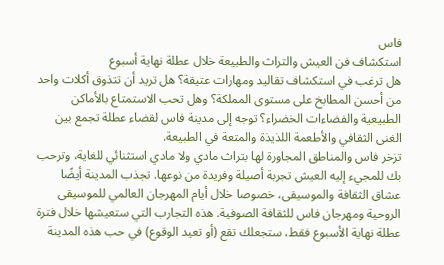فاس
استكشاف فن العيش والتراث والطبيعة خلال عطلة نهاية أسبوع
هل ترغب في استكشاف تقاليد ومهارات عتيقة؟ هل تريد أن تتذوق أكلات واحد من أحسن المطابخ على مستوى المملكة؟ وهل تحب الاستمتاع بالأماكن الطبيعية والفضاءات الخضراء؟ توجه إلى مدينة فاس لقضاء عطلة تجمع بين الغنى الثقافي والأطعمة اللذيذة والمتعة في الطبيعة.
تزخر فاس والمناطق المجاورة لها بتراث مادي ولا مادي استثنائي للغاية، وترحب بك للمجيء إليه العيش تجربة أصيلة وفريدة من نوعها. تجذب المدينة أيضًا عشاق الثقافة والموسيقى، خصوصا خلال أيام المهرجان العالمي للموسيقى الروحية ومهرجان فاس للثقافة الصوفية. هذه التجارب التي ستعيشها خلال فترة عطلة نهاية الأسبوع فقط، ستجعلك تقع (أو تعيد الوقوع) في حب هذه المدينة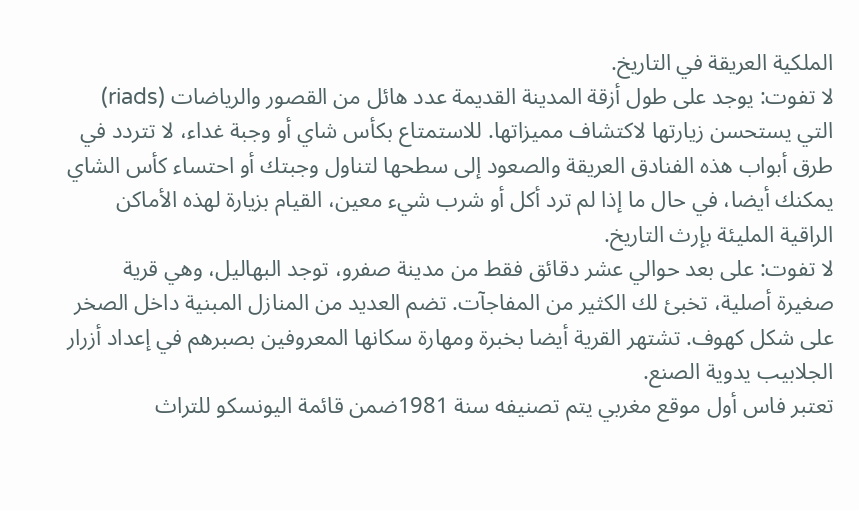الملكية العريقة في التاريخ.
لا تفوت: يوجد على طول أزقة المدينة القديمة عدد هائل من القصور والرياضات (riads) التي يستحسن زيارتها لاكتشاف مميزاتها. للاستمتاع بكأس شاي أو وجبة غداء، لا تتردد في طرق أبواب هذه الفنادق العريقة والصعود إلى سطحها لتناول وجبتك أو احتساء كأس الشاي يمكنك أيضا، في حال ما إذا لم ترد أكل أو شرب شيء معين، القيام بزيارة لهذه الأماكن الراقية المليئة بإرث التاريخ.
لا تفوت: على بعد حوالي عشر دقائق فقط من مدينة صفرو، توجد البهاليل، وهي قرية صغيرة أصلية، تخبئ لك الكثير من المفاجآت. تضم العديد من المنازل المبنية داخل الصخر على شكل كهوف. تشتهر القرية أيضا بخبرة ومهارة سكانها المعروفين بصبرهم في إعداد أزرار الجلابيب يدوية الصنع.
تعتبر فاس أول موقع مغربي يتم تصنيفه سنة 1981ضمن قائمة اليونسكو للتراث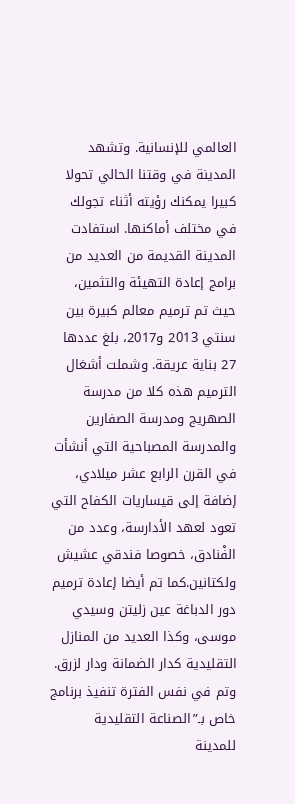العالمي للإنسانية. وتشهد المدينة في وقتنا الحالي تحولا كبيرا يمكنك رؤيته أثناء تجولك في مختلف أماكنها. استفادت المدينة القديمة من العديد من برامج إعادة التهيئة والتثمين، حيث تم ترميم معالم كبيرة بين سنتي 2013 و2017، بلغ عددها 27 بناية عريقة. وشملت أشغال الترميم هذه كلا من مدرسة الصهريج ومدرسة الصفارين والمدرسة المصباحية التي أنشأت في القرن الرابع عشر ميلادي، إضافة إلى قيساريات الكفاح التي تعود لعهد الأدارسة، وعدد من الفْنادق، خصوصا فندقي عشيش ولكتانين.كما تم أيضا إعادة ترميم دور الدباغة عين زليتن وسيدي موسى، وكذا العديد من المنازل التقليدية كدار الضمانة ودار لزرق.
وتم في نفس الفترة تنفيذ برنامج خاص بـ”الصناعة التقليدية للمدينة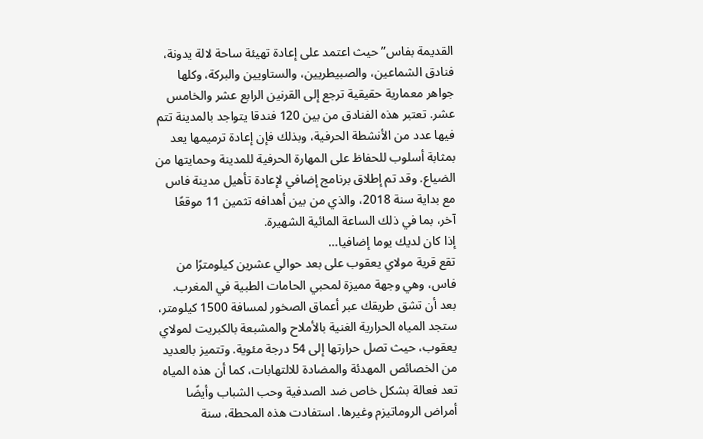القديمة بفاس” حيث اعتمد على إعادة تهيئة ساحة لالة يدونة، فنادق الشماعين، والصبيطريين، والستاويين والبركة، وكلها جواهر معمارية حقيقية ترجع إلى القرنين الرابع عشر والخامس عشر. تعتبر هذه الفنادق من بين 120 فندقا يتواجد بالمدينة تتم فيها عدد من الأنشطة الحرفية، وبذلك فإن إعادة ترميمها يعد بمثابة أسلوب للحفاظ على المهارة الحرفية للمدينة وحمايتها من الضياع. وقد تم إطلاق برنامج إضافي لإعادة تأهيل مدينة فاس مع بداية سنة 2018، والذي من بين أهدافه تثمين 11 موقعًا آخر، بما في ذلك الساعة المائية الشهيرة.
إذا كان لديك يوما إضافيا…
تقع قرية مولاي يعقوب على بعد حوالي عشرين كيلومترًا من فاس، وهي وجهة مميزة لمحبي الحامات الطبية في المغرب. بعد أن تشق طريقك عبر أعماق الصخور لمسافة 1500 كيلومتر، ستجد المياه الحرارية الغنية بالأملاح والمشبعة بالكبريت لمولاي يعقوب، حيث تصل حرارتها إلى 54 درجة مئوية. وتتميز بالعديد من الخصائص المهدئة والمضادة للالتهابات، كما أن هذه المياه تعد فعالة بشكل خاص ضد الصدفية وحب الشباب وأيضًا أمراض الروماتيزم وغيرها. استفادت هذه المحطة، سنة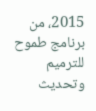2015، من برنامج طموح للترميم وتحديث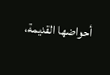أحواضها القديمة،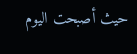حيث أصبحت اليوم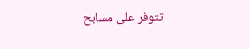تتوفر على مسابح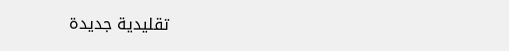تقليدية جديدة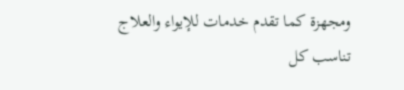ومجهزة كما تقدم خدمات للإيواء والعلاج تناسب كل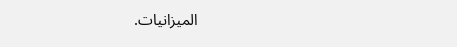الميزانيات.